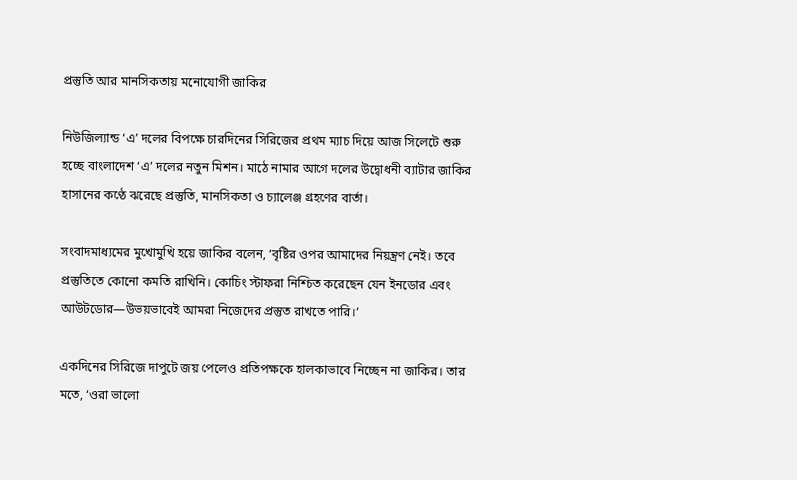প্রস্তুতি আর মানসিকতায় মনোযোগী জাকির

নিউজিল্যান্ড ‘এ’ দলের বিপক্ষে চারদিনের সিরিজের প্রথম ম্যাচ দিয়ে আজ সিলেটে শুরু হচ্ছে বাংলাদেশ ‘এ’ দলের নতুন মিশন। মাঠে নামার আগে দলের উদ্বোধনী ব্যাটার জাকির হাসানের কণ্ঠে ঝরেছে প্রস্তুতি, মানসিকতা ও চ্যালেঞ্জ গ্রহণের বার্তা।

সংবাদমাধ্যমের মুখোমুখি হয়ে জাকির বলেন, ‘বৃষ্টির ওপর আমাদের নিয়ন্ত্রণ নেই। তবে প্রস্তুতিতে কোনো কমতি রাখিনি। কোচিং স্টাফরা নিশ্চিত করেছেন যেন ইনডোর এবং আউটডোর—উভয়ভাবেই আমরা নিজেদের প্রস্তুত রাখতে পারি।’

একদিনের সিরিজে দাপুটে জয় পেলেও প্রতিপক্ষকে হালকাভাবে নিচ্ছেন না জাকির। তার মতে, ‘ওরা ভালো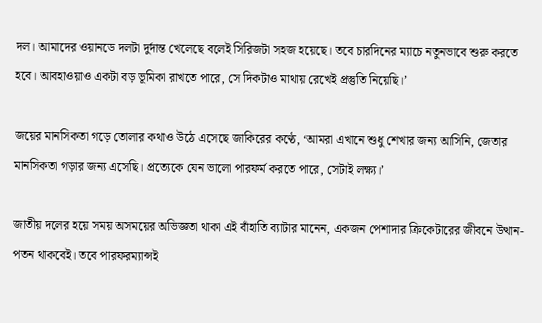দল। আমাদের ওয়ানডে দলটা দুর্দান্ত খেলেছে বলেই সিরিজটা সহজ হয়েছে। তবে চারদিনের ম্যাচে নতুনভাবে শুরু করতে হবে। আবহাওয়াও একটা বড় ভূমিকা রাখতে পারে, সে দিকটাও মাথায় রেখেই প্রস্তুতি নিয়েছি।’

জয়ের মানসিকতা গড়ে তোলার কথাও উঠে এসেছে জাকিরের কণ্ঠে, ‘আমরা এখানে শুধু শেখার জন্য আসিনি, জেতার মানসিকতা গড়ার জন্য এসেছি। প্রত্যেকে যেন ভালো পারফর্ম করতে পারে, সেটাই লক্ষ্য।’

জাতীয় দলের হয়ে সময় অসময়ের অভিজ্ঞতা থাকা এই বাঁহাতি ব্যাটার মানেন, একজন পেশাদার ক্রিকেটারের জীবনে উত্থান-পতন থাকবেই। তবে পারফরম্যান্সই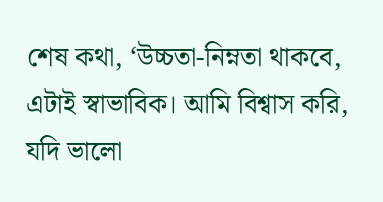শেষ কথা, ‘উচ্চতা-নিম্নতা থাকবে, এটাই স্বাভাবিক। আমি বিশ্বাস করি, যদি ভালো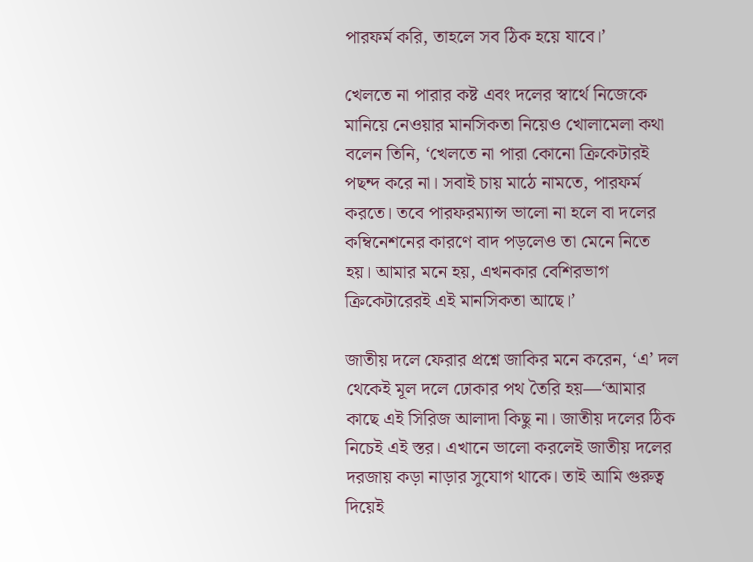পারফর্ম করি, তাহলে সব ঠিক হয়ে যাবে।’

খেলতে না পারার কষ্ট এবং দলের স্বার্থে নিজেকে মানিয়ে নেওয়ার মানসিকতা নিয়েও খোলামেলা কথা বলেন তিনি, ‘খেলতে না পারা কোনো ক্রিকেটারই পছন্দ করে না। সবাই চায় মাঠে নামতে, পারফর্ম করতে। তবে পারফরম্যান্স ভালো না হলে বা দলের কম্বিনেশনের কারণে বাদ পড়লেও তা মেনে নিতে হয়। আমার মনে হয়, এখনকার বেশিরভাগ ক্রিকেটারেরই এই মানসিকতা আছে।’

জাতীয় দলে ফেরার প্রশ্নে জাকির মনে করেন, ‘এ’ দল থেকেই মূল দলে ঢোকার পথ তৈরি হয়—‘আমার কাছে এই সিরিজ আলাদা কিছু না। জাতীয় দলের ঠিক নিচেই এই স্তর। এখানে ভালো করলেই জাতীয় দলের দরজায় কড়া নাড়ার সুযোগ থাকে। তাই আমি গুরুত্ব দিয়েই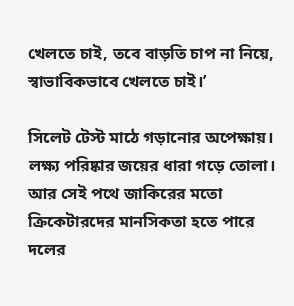খেলতে চাই, তবে বাড়তি চাপ না নিয়ে, স্বাভাবিকভাবে খেলতে চাই।’

সিলেট টেস্ট মাঠে গড়ানোর অপেক্ষায়। লক্ষ্য পরিষ্কার জয়ের ধারা গড়ে তোলা। আর সেই পথে জাকিরের মতো ক্রিকেটারদের মানসিকতা হতে পারে দলের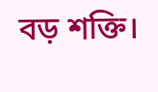বড় শক্তি।